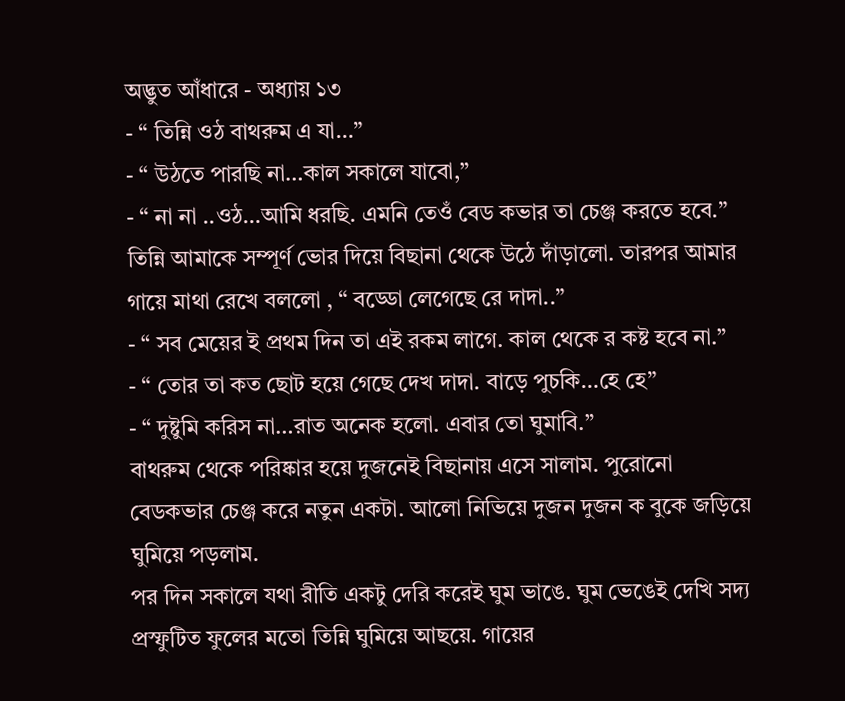অদ্ভুত আঁধারে - অধ্যায় ১৩
- “ তিন্নি ওঠ বাথরুম এ যা…”
- “ উঠতে পারছি না…কাল সকালে যাবো,”
- “ না না ..ওঠ…আমি ধরছি. এমনি তেওঁ বেড কভার তা চেঞ্জ করতে হবে.”
তিন্নি আমাকে সম্পূর্ণ ভোর দিয়ে বিছানা থেকে উঠে দাঁড়ালো. তারপর আমার গায়ে মাথা রেখে বললো , “ বড্ডো লেগেছে রে দাদা..”
- “ সব মেয়ের ই প্রথম দিন তা এই রকম লাগে. কাল থেকে র কষ্ট হবে না.”
- “ তোর তা কত ছোট হয়ে গেছে দেখ দাদা. বাড়ে পুচকি…হে হে”
- “ দুষ্টুমি করিস না…রাত অনেক হলো. এবার তো ঘুমাবি.”
বাথরুম থেকে পরিষ্কার হয়ে দুজনেই বিছানায় এসে সালাম. পুরোনো বেডকভার চেঞ্জ করে নতুন একটা. আলো নিভিয়ে দুজন দুজন ক বুকে জড়িয়ে ঘুমিয়ে পড়লাম.
পর দিন সকালে যথা রীতি একটু দেরি করেই ঘুম ভাঙে. ঘুম ভেঙেই দেখি সদ্য প্রস্ফুটিত ফুলের মতো তিন্নি ঘুমিয়ে আছয়ে. গায়ের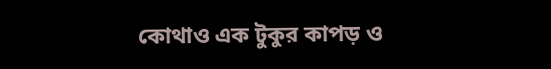কোথাও এক টুকুর কাপড় ও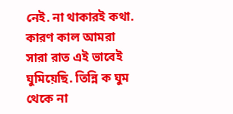নেই. না থাকারই কথা. কারণ কাল আমরা সারা রাত এই ভাবেই ঘুমিয়েছি. তিন্নি ক ঘুম থেকে না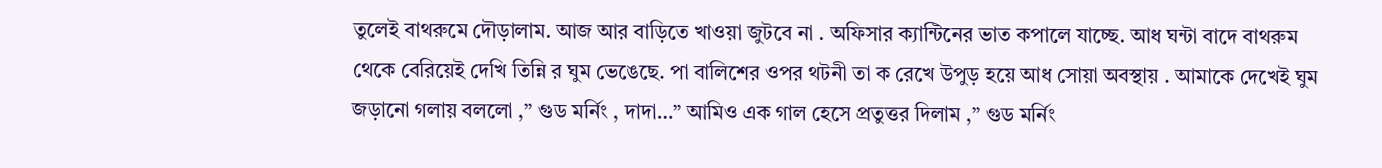তুলেই বাথরুমে দৌড়ালাম. আজ আর বাড়িতে খাওয়া জুটবে না . অফিসার ক্যান্টিনের ভাত কপালে যাচ্ছে. আধ ঘন্টা বাদে বাথরুম থেকে বেরিয়েই দেখি তিন্নি র ঘুম ভেঙেছে. পা বালিশের ওপর থটনী তা ক রেখে উপুড় হয়ে আধ সোয়া অবস্থায় . আমাকে দেখেই ঘুম জড়ানো গলায় বললো ,” গুড মর্নিং , দাদা…” আমিও এক গাল হেসে প্রতুত্তর দিলাম ,” গুড মর্নিং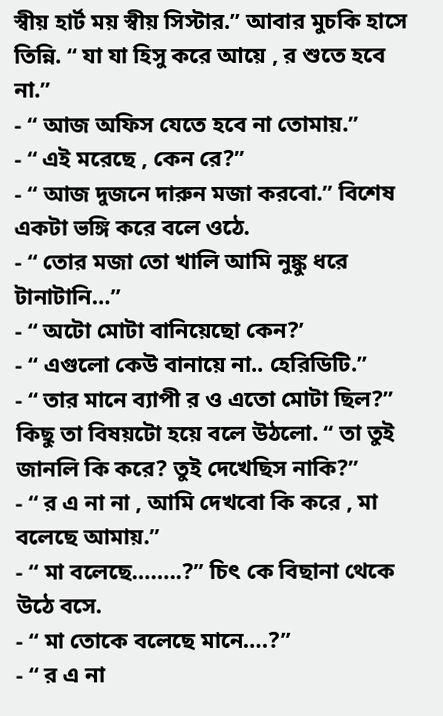স্বীয় হার্ট ময় স্বীয় সিস্টার.” আবার মুচকি হাসে তিন্নি. “ যা যা হিসু করে আয়ে , র শুতে হবে না.”
- “ আজ অফিস যেতে হবে না তোমায়.”
- “ এই মরেছে , কেন রে?”
- “ আজ দুজনে দারুন মজা করবো.” বিশেষ একটা ভঙ্গি করে বলে ওঠে.
- “ তোর মজা তো খালি আমি নুঙ্কু ধরে টানাটানি…”
- “ অটো মোটা বানিয়েছো কেন?’
- “ এগুলো কেউ বানায়ে না.. হেরিডিটি.”
- “ তার মানে ব্যাপী র ও এতো মোটা ছিল?” কিছু তা বিষয়টো হয়ে বলে উঠলো. “ তা তুই জানলি কি করে? তুই দেখেছিস নাকি?”
- “ র এ না না , আমি দেখবো কি করে , মা বলেছে আমায়.”
- “ মা বলেছে……..?” চিৎ কে বিছানা থেকে উঠে বসে.
- “ মা তোকে বলেছে মানে….?”
- “ র এ না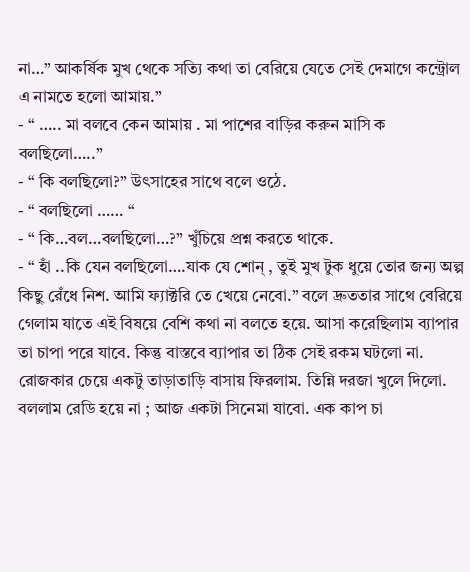না…” আকর্ষিক মুখ থেকে সত্যি কথা তা বেরিয়ে যেতে সেই দেমাগে কন্ট্রোল এ নামতে হলো আমায়.”
- “ ….. মা বলবে কেন আমায় . মা পাশের বাড়ির করুন মাসি ক বলছিলো…..”
- “ কি বলছিলো?” উৎসাহের সাথে বলে ওঠে.
- “ বলছিলো …… “
- “ কি…বল…বলছিলো…?” খুঁচিয়ে প্রশ্ন করতে থাকে.
- “ হাঁ ..কি যেন বলছিলো….যাক যে শোন্ , তুই মুখ টুক ধুয়ে তোর জন্য অল্প কিছু রেঁধে নিশ. আমি ফ্যাক্টরি তে খেয়ে নেবো.” বলে দ্রুততার সাথে বেরিয়ে গেলাম যাতে এই বিষয়ে বেশি কথা না বলতে হয়ে. আসা করেছিলাম ব্যাপার তা চাপা পরে যাবে. কিন্তু বাস্তবে ব্যাপার তা ঠিক সেই রকম ঘটলো না. রোজকার চেয়ে একটু তাড়াতাড়ি বাসায় ফিরলাম. তিন্নি দরজা খুলে দিলো. বললাম রেডি হয়ে না ; আজ একটা সিনেমা যাবো. এক কাপ চা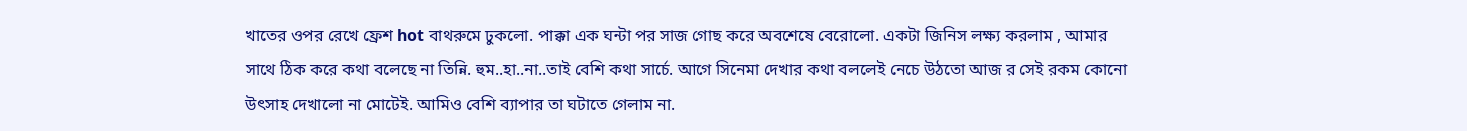খাতের ওপর রেখে ফ্রেশ hot বাথরুমে ঢুকলো. পাক্কা এক ঘন্টা পর সাজ গোছ করে অবশেষে বেরোলো. একটা জিনিস লক্ষ্য করলাম , আমার সাথে ঠিক করে কথা বলেছে না তিন্নি. হুম..হা..না..তাই বেশি কথা সার্চে. আগে সিনেমা দেখার কথা বললেই নেচে উঠতো আজ র সেই রকম কোনো উৎসাহ দেখালো না মোটেই. আমিও বেশি ব্যাপার তা ঘটাতে গেলাম না.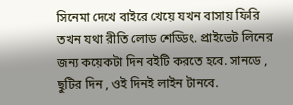সিনেমা দেখে বাইরে খেয়ে যখন বাসায় ফিরি তখন যথা রীতি লোড শেড্ডিং. প্রাইভেট লিনের জন্য কয়েকটা দিন বইটি করতে হবে. সানডে , ছুটির দিন , ওই দিনই লাইন টানবে.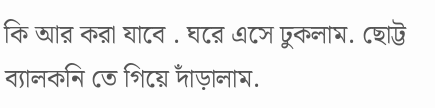কি আর করা যাবে . ঘরে এসে ঢুকলাম. ছোট্ট ব্যালকনি তে গিয়ে দাঁড়ালাম.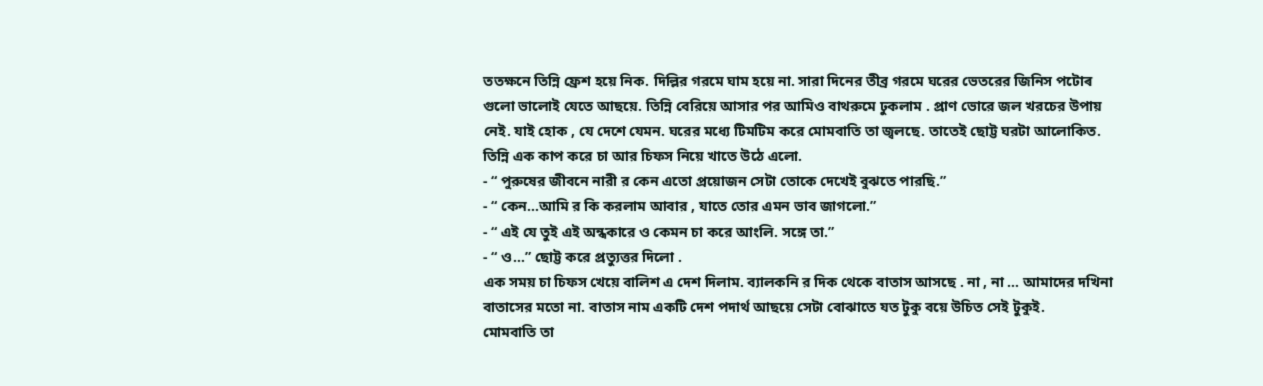ততক্ষনে তিন্নি ফ্রেশ হয়ে নিক. দিল্লির গরমে ঘাম হয়ে না. সারা দিনের তীব্র গরমে ঘরের ভেতরের জিনিস পটোৰ গুলো ভালোই যেতে আছয়ে. তিন্নি বেরিয়ে আসার পর আমিও বাথরুমে ঢুকলাম . প্রাণ ভোরে জল খরচের উপায় নেই. যাই হোক , যে দেশে যেমন. ঘরের মধ্যে টিমটিম করে মোমবাতি তা জ্বলছে. তাতেই ছোট্ট ঘরটা আলোকিত. তিন্নি এক কাপ করে চা আর চিফস নিয়ে খাতে উঠে এলো.
- “ পুরুষের জীবনে নারী র কেন এতো প্রয়োজন সেটা তোকে দেখেই বুঝতে পারছি.”
- “ কেন…আমি র কি করলাম আবার , যাতে তোর এমন ভাব জাগলো.”
- “ এই যে তুই এই অন্ধকারে ও কেমন চা করে আংলি. সঙ্গে তা.”
- “ ও…” ছোট্ট করে প্রত্যুত্তর দিলো .
এক সময় চা চিফস খেয়ে বালিশ এ দেশ দিলাম. ব্যালকনি র দিক থেকে বাতাস আসছে . না , না … আমাদের দখিনা বাতাসের মতো না. বাতাস নাম একটি দেশ পদার্থ আছয়ে সেটা বোঝাতে যত টুকু বয়ে উচিত সেই টুকুই.
মোমবাতি তা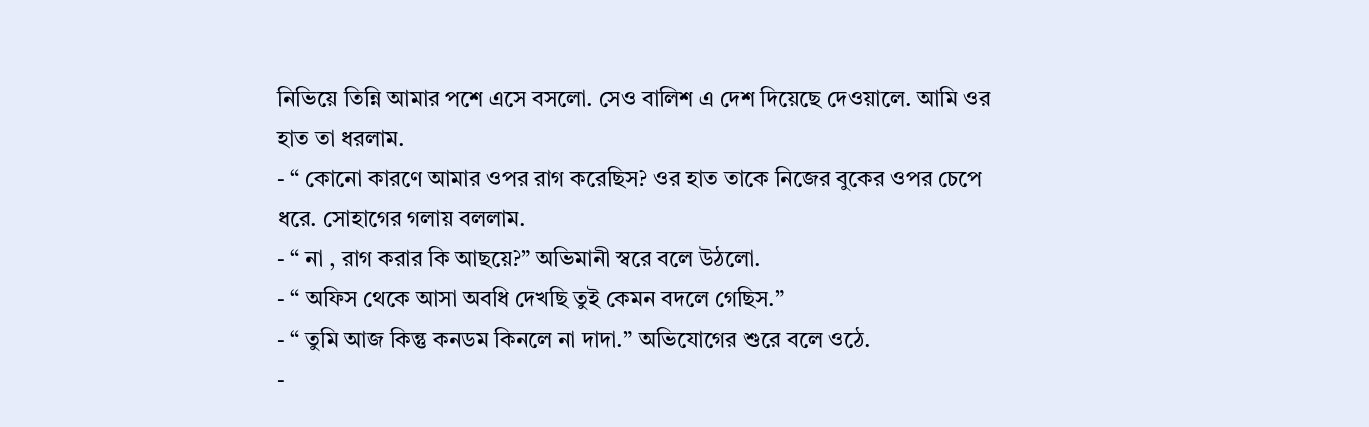নিভিয়ে তিন্নি আমার পশে এসে বসলো. সেও বালিশ এ দেশ দিয়েছে দেওয়ালে. আমি ওর হাত তা ধরলাম.
- “ কোনো কারণে আমার ওপর রাগ করেছিস? ওর হাত তাকে নিজের বুকের ওপর চেপে ধরে. সোহাগের গলায় বললাম.
- “ না , রাগ করার কি আছয়ে?” অভিমানী স্বরে বলে উঠলো.
- “ অফিস থেকে আসা অবধি দেখছি তুই কেমন বদলে গেছিস.”
- “ তুমি আজ কিন্তু কনডম কিনলে না দাদা.” অভিযোগের শুরে বলে ওঠে.
-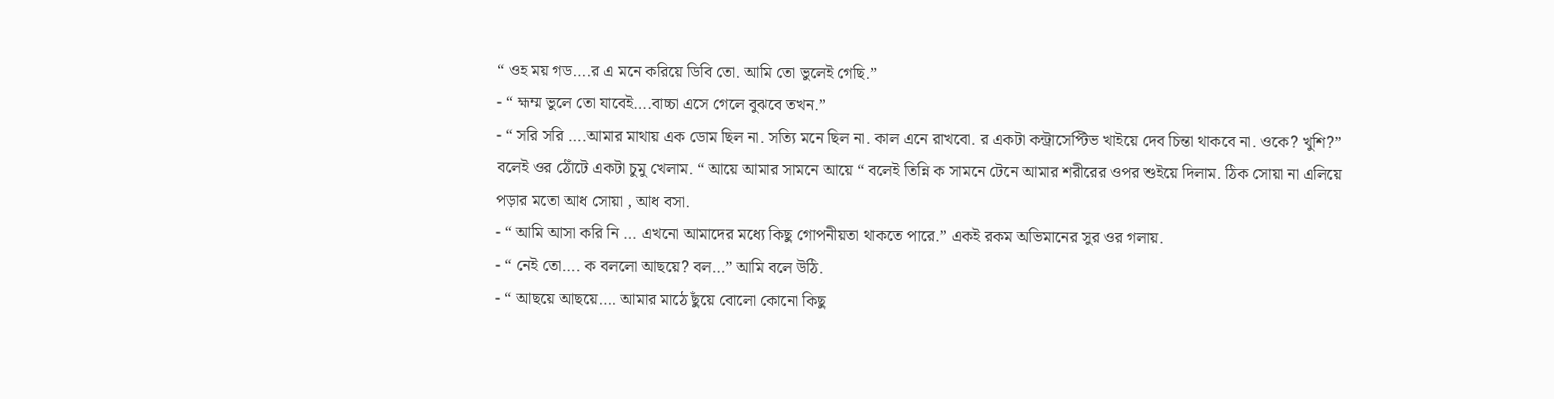“ ওহ ময় গড….র এ মনে করিয়ে ডিবি তো. আমি তো ভুলেই গেছি.”
- “ হ্মম্ম ভুলে তো যাবেই….বাচ্চা এসে গেলে বুঝবে তখন.”
- “ সরি সরি ….আমার মাথায় এক ডোম ছিল না. সত্যি মনে ছিল না. কাল এনে রাখবো. র একটা কন্ট্রাসেপ্টিভ খাইয়ে দেব চিন্তা থাকবে না. ওকে? খুশি?” বলেই ওর ঠোঁটে একটা চুমু খেলাম. “ আয়ে আমার সামনে আয়ে “ বলেই তিন্নি ক সামনে টেনে আমার শরীরের ওপর শুইয়ে দিলাম. ঠিক সোয়া না এলিয়ে পড়ার মতো আধ সোয়া , আধ বসা.
- “ আমি আসা করি নি … এখনো আমাদের মধ্যে কিছু গোপনীয়তা থাকতে পারে.” একই রকম অভিমানের সুর ওর গলায়.
- “ নেই তো…. ক বললো আছয়ে? বল…” আমি বলে উঠি.
- “ আছয়ে আছয়ে…. আমার মাঠে ছুঁয়ে বোলো কোনো কিছু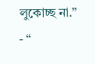লুকোচ্ছ না.”
- “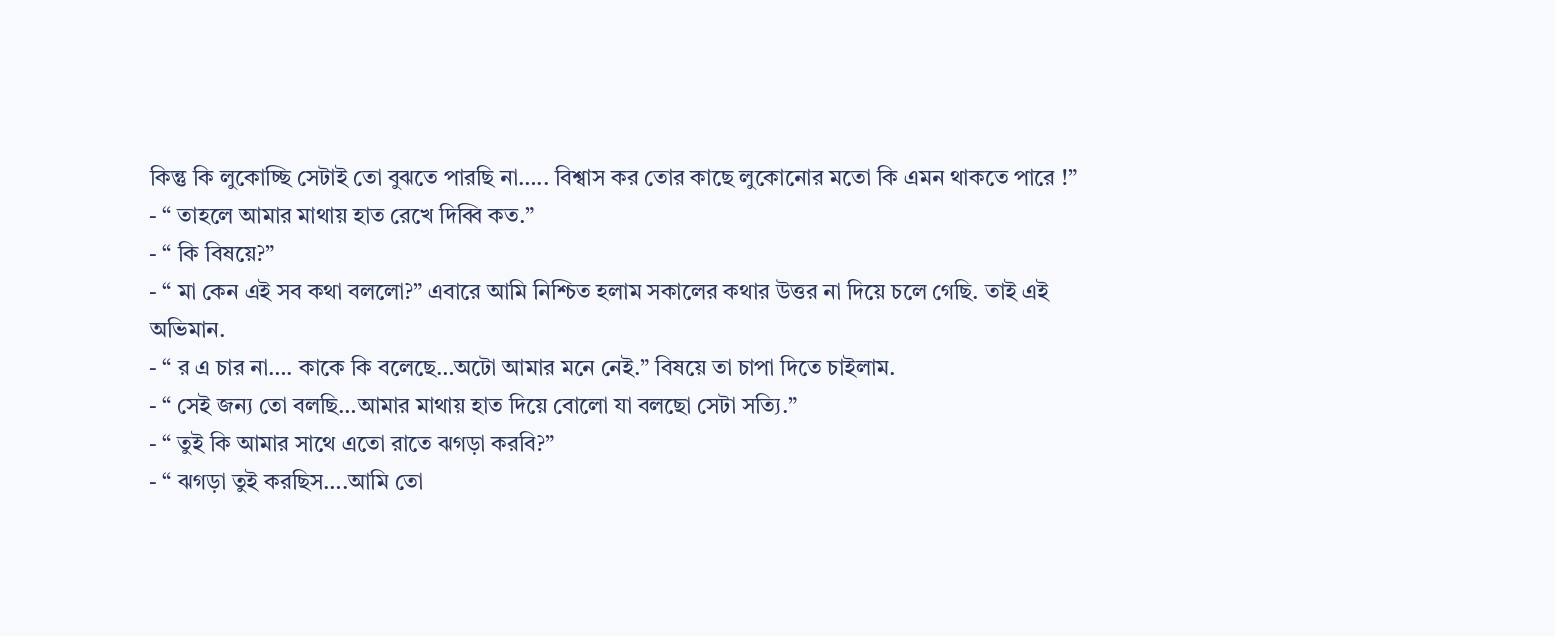কিন্তু কি লুকোচ্ছি সেটাই তো বুঝতে পারছি না….. বিশ্বাস কর তোর কাছে লুকোনোর মতো কি এমন থাকতে পারে !”
- “ তাহলে আমার মাথায় হাত রেখে দিব্বি কত.”
- “ কি বিষয়ে?”
- “ মা কেন এই সব কথা বললো?” এবারে আমি নিশ্চিত হলাম সকালের কথার উত্তর না দিয়ে চলে গেছি. তাই এই অভিমান.
- “ র এ চার না…. কাকে কি বলেছে…অটো আমার মনে নেই.” বিষয়ে তা চাপা দিতে চাইলাম.
- “ সেই জন্য তো বলছি…আমার মাথায় হাত দিয়ে বোলো যা বলছো সেটা সত্যি.”
- “ তুই কি আমার সাথে এতো রাতে ঝগড়া করবি?”
- “ ঝগড়া তুই করছিস….আমি তো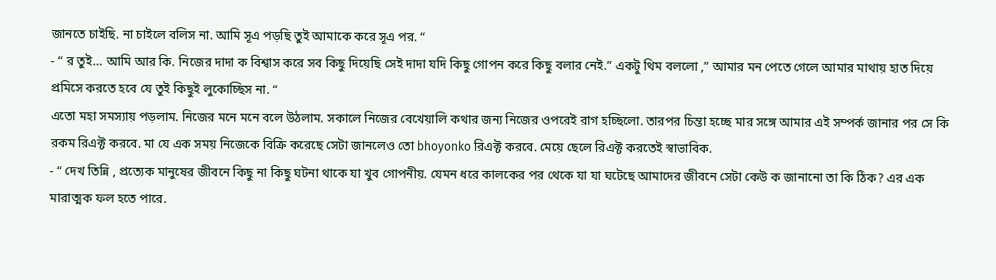জানতে চাইছি. না চাইলে বলিস না. আমি সূএ পড়ছি তুই আমাকে করে সূএ পর. “
- “ র তুই… আমি আর কি. নিজের দাদা ক বিশ্বাস করে সব কিছু দিয়েছি সেই দাদা যদি কিছু গোপন করে কিছু বলার নেই.” একটু থিম বললো ,” আমার মন পেতে গেলে আমার মাথায় হাত দিয়ে প্রমিসে করতে হবে যে তুই কিছুই লুকোচ্ছিস না. “
এতো মহা সমস্যায় পড়লাম. নিজের মনে মনে বলে উঠলাম. সকালে নিজের বেখেয়ালি কথার জন্য নিজের ওপরেই রাগ হচ্ছিলো. তারপর চিন্তা হচ্ছে মার সঙ্গে আমার এই সম্পর্ক জানার পর সে কি রকম রিএক্ট করবে. মা যে এক সময় নিজেকে বিক্রি করেছে সেটা জানলেও তো bhoyonko রিএক্ট করবে. মেয়ে ছেলে রিএক্ট করতেই স্বাভাবিক.
- “ দেখ তিন্নি , প্রত্যেক মানুষের জীবনে কিছু না কিছু ঘটনা থাকে যা খুব গোপনীয়. যেমন ধরে কালকের পর থেকে যা যা ঘটেছে আমাদের জীবনে সেটা কেউ ক জানানো তা কি ঠিক? এর এক মারাত্মক ফল হতে পারে.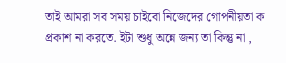তাই আমরা সব সময় চাইবো নিজেদের গোপনীয়তা ক প্রকাশ না করতে. ইটা শুধু অন্নে জন্য তা কিন্তু না ,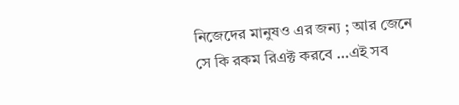নিজেদের মানুষও এর জন্য ; আর জেনে সে কি রকম রিএক্ট করবে …এই সব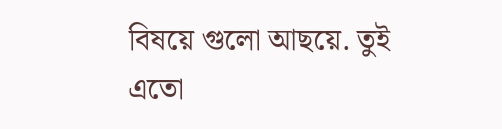বিষয়ে গুলো আছয়ে. তুই এতো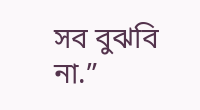সব বুঝবি না.”